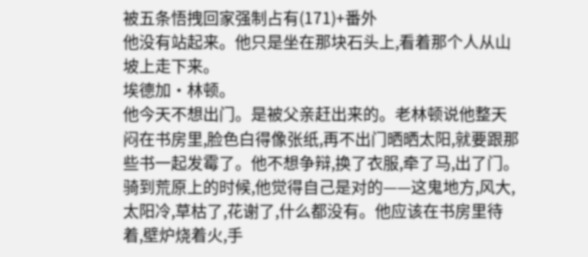被五条悟拽回家强制占有(171)+番外
他没有站起来。他只是坐在那块石头上,看着那个人从山坡上走下来。
埃德加·林顿。
他今天不想出门。是被父亲赶出来的。老林顿说他整天闷在书房里,脸色白得像张纸,再不出门晒晒太阳,就要跟那些书一起发霉了。他不想争辩,换了衣服,牵了马,出了门。
骑到荒原上的时候,他觉得自己是对的——这鬼地方,风大,太阳冷,草枯了,花谢了,什么都没有。他应该在书房里待着,壁炉烧着火,手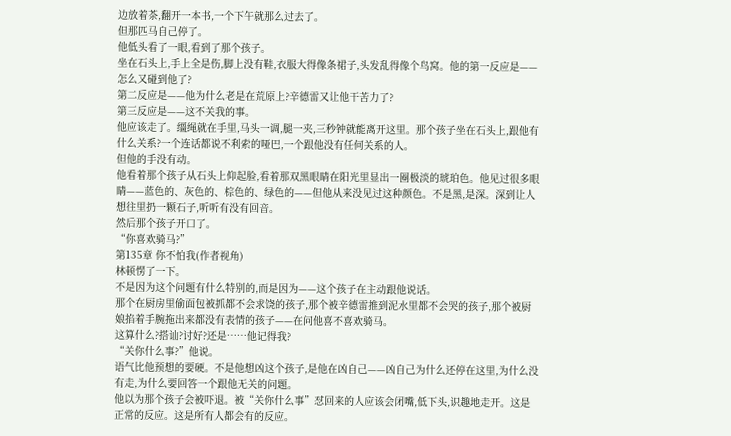边放着茶,翻开一本书,一个下午就那么过去了。
但那匹马自己停了。
他低头看了一眼,看到了那个孩子。
坐在石头上,手上全是伤,脚上没有鞋,衣服大得像条裙子,头发乱得像个鸟窝。他的第一反应是——怎么又碰到他了?
第二反应是——他为什么老是在荒原上?辛德雷又让他干苦力了?
第三反应是——这不关我的事。
他应该走了。缰绳就在手里,马头一调,腿一夹,三秒钟就能离开这里。那个孩子坐在石头上,跟他有什么关系?一个连话都说不利索的哑巴,一个跟他没有任何关系的人。
但他的手没有动。
他看着那个孩子从石头上仰起脸,看着那双黑眼睛在阳光里显出一圈极淡的琥珀色。他见过很多眼睛——蓝色的、灰色的、棕色的、绿色的——但他从来没见过这种颜色。不是黑,是深。深到让人想往里扔一颗石子,听听有没有回音。
然后那个孩子开口了。
“你喜欢骑马?”
第135章 你不怕我(作者视角)
林顿愣了一下。
不是因为这个问题有什么特别的,而是因为——这个孩子在主动跟他说话。
那个在厨房里偷面包被抓都不会求饶的孩子,那个被辛德雷推到泥水里都不会哭的孩子,那个被厨娘掐着手腕拖出来都没有表情的孩子——在问他喜不喜欢骑马。
这算什么?搭讪?讨好?还是……他记得我?
“关你什么事?”他说。
语气比他预想的要硬。不是他想凶这个孩子,是他在凶自己——凶自己为什么还停在这里,为什么没有走,为什么要回答一个跟他无关的问题。
他以为那个孩子会被吓退。被“关你什么事”怼回来的人应该会闭嘴,低下头,识趣地走开。这是正常的反应。这是所有人都会有的反应。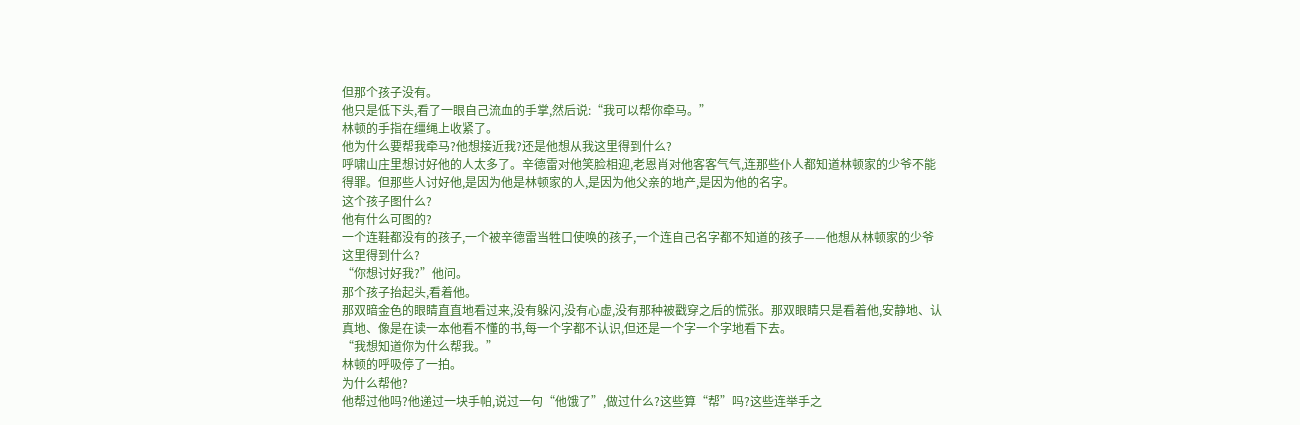但那个孩子没有。
他只是低下头,看了一眼自己流血的手掌,然后说:“我可以帮你牵马。”
林顿的手指在缰绳上收紧了。
他为什么要帮我牵马?他想接近我?还是他想从我这里得到什么?
呼啸山庄里想讨好他的人太多了。辛德雷对他笑脸相迎,老恩肖对他客客气气,连那些仆人都知道林顿家的少爷不能得罪。但那些人讨好他,是因为他是林顿家的人,是因为他父亲的地产,是因为他的名字。
这个孩子图什么?
他有什么可图的?
一个连鞋都没有的孩子,一个被辛德雷当牲口使唤的孩子,一个连自己名字都不知道的孩子——他想从林顿家的少爷这里得到什么?
“你想讨好我?”他问。
那个孩子抬起头,看着他。
那双暗金色的眼睛直直地看过来,没有躲闪,没有心虚,没有那种被戳穿之后的慌张。那双眼睛只是看着他,安静地、认真地、像是在读一本他看不懂的书,每一个字都不认识,但还是一个字一个字地看下去。
“我想知道你为什么帮我。”
林顿的呼吸停了一拍。
为什么帮他?
他帮过他吗?他递过一块手帕,说过一句“他饿了”,做过什么?这些算“帮”吗?这些连举手之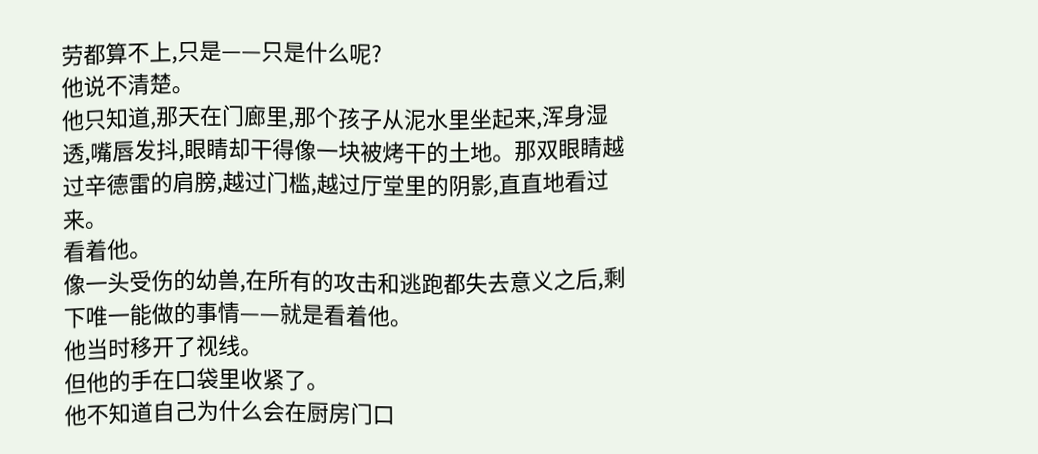劳都算不上,只是——只是什么呢?
他说不清楚。
他只知道,那天在门廊里,那个孩子从泥水里坐起来,浑身湿透,嘴唇发抖,眼睛却干得像一块被烤干的土地。那双眼睛越过辛德雷的肩膀,越过门槛,越过厅堂里的阴影,直直地看过来。
看着他。
像一头受伤的幼兽,在所有的攻击和逃跑都失去意义之后,剩下唯一能做的事情——就是看着他。
他当时移开了视线。
但他的手在口袋里收紧了。
他不知道自己为什么会在厨房门口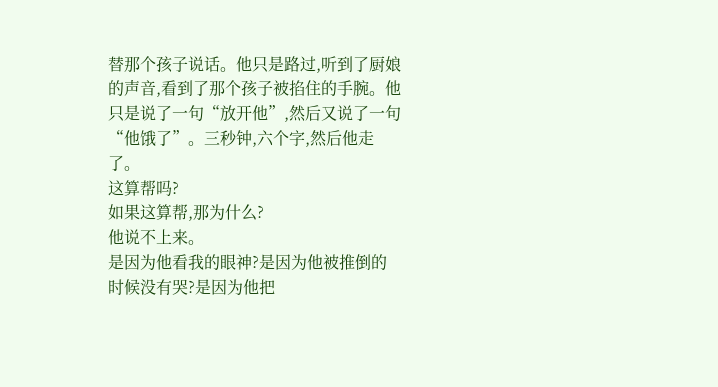替那个孩子说话。他只是路过,听到了厨娘的声音,看到了那个孩子被掐住的手腕。他只是说了一句“放开他”,然后又说了一句“他饿了”。三秒钟,六个字,然后他走了。
这算帮吗?
如果这算帮,那为什么?
他说不上来。
是因为他看我的眼神?是因为他被推倒的时候没有哭?是因为他把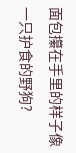面包攥在手里的样子像一只护食的野狗?